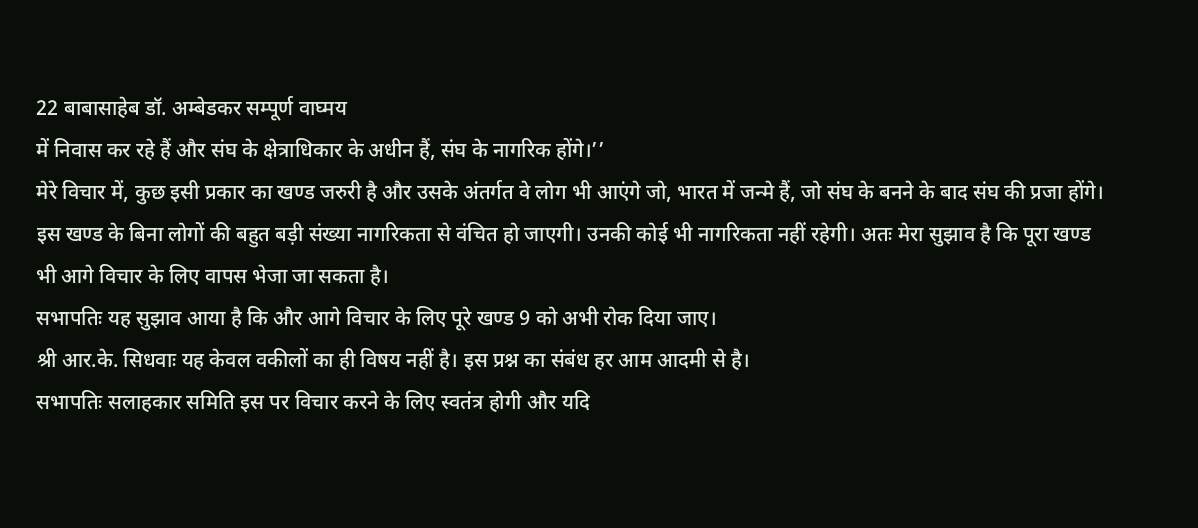22 बाबासाहेब डॉ. अम्बेडकर सम्पूर्ण वाघ्मय
में निवास कर रहे हैं और संघ के क्षेत्राधिकार के अधीन हैं, संघ के नागरिक होंगे।’’
मेरे विचार में, कुछ इसी प्रकार का खण्ड जरुरी है और उसके अंतर्गत वे लोग भी आएंगे जो, भारत में जन्मे हैं, जो संघ के बनने के बाद संघ की प्रजा होंगे। इस खण्ड के बिना लोगों की बहुत बड़ी संख्या नागरिकता से वंचित हो जाएगी। उनकी कोई भी नागरिकता नहीं रहेगी। अतः मेरा सुझाव है कि पूरा खण्ड भी आगे विचार के लिए वापस भेजा जा सकता है।
सभापतिः यह सुझाव आया है कि और आगे विचार के लिए पूरे खण्ड 9 को अभी रोक दिया जाए।
श्री आर.के. सिधवाः यह केवल वकीलों का ही विषय नहीं है। इस प्रश्न का संबंध हर आम आदमी से है।
सभापतिः सलाहकार समिति इस पर विचार करने के लिए स्वतंत्र होगी और यदि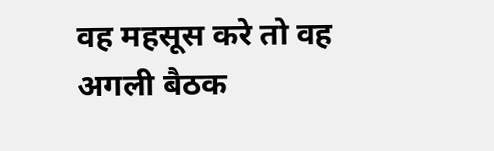वह महसूस करे तो वह अगली बैठक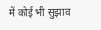में कोई भी सुझाव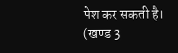पेश कर सकती है।
(खण्ड 3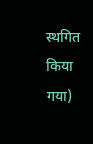स्थगित किया गया)